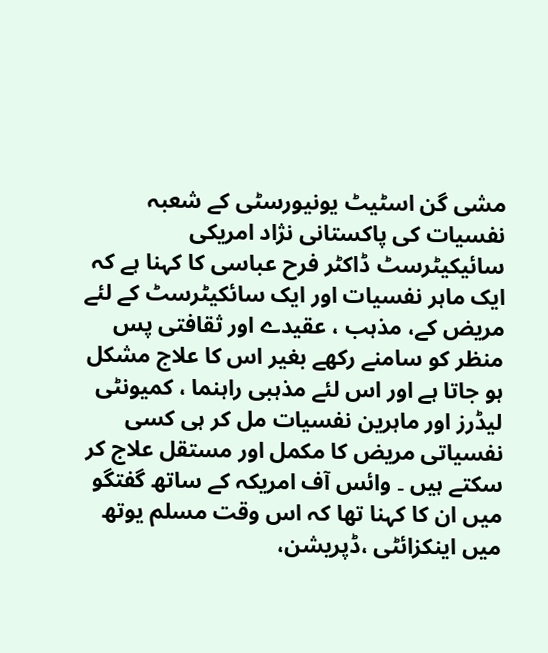مشی گن اسٹیٹ یونیورسٹی کے شعبہ نفسیات کی پاکستانی نژاد امریکی سائیکیٹرسٹ ڈاکٹر فرح عباسی کا کہنا ہے کہ ایک ماہر نفسیات اور ایک سائکیٹرسٹ کے لئے مریض کے، مذہب ، عقیدے اور ثقافتی پس منظر کو سامنے رکھے بغیر اس کا علاج مشکل ہو جاتا ہے اور اس لئے مذہبی راہنما ، کمیونٹی لیڈرز اور ماہرین نفسیات مل کر ہی کسی نفسیاتی مریض کا مکمل اور مستقل علاج کر سکتے ہیں ۔ وائس آف امریکہ کے ساتھ گفتگو میں ان کا کہنا تھا کہ اس وقت مسلم یوتھ میں اینکزائٹی ،ڈپریشن،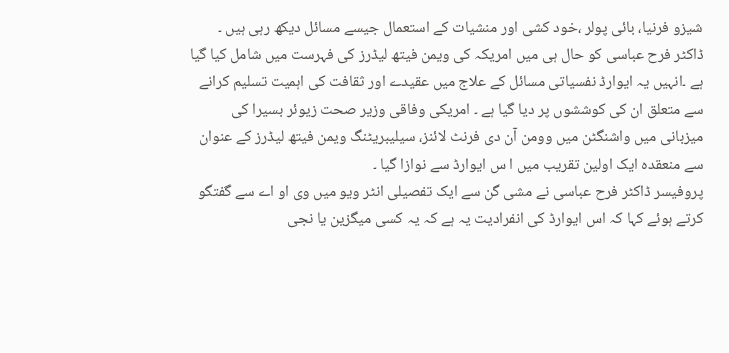شیزو فرنیا، بائی پولر ،خود کشی اور منشیات کے استعمال جیسے مسائل دیکھ رہی ہیں ۔
ڈاکٹر فرح عباسی کو حال ہی میں امریکہ کی ویمن فیتھ لیڈرز کی فہرست میں شامل کیا گیا ہے ۔انہیں یہ ایوارڈ نفسیاتی مسائل کے علاج میں عقیدے اور ثقافت کی اہمیت تسلیم کرانے سے متعلق ان کی کوششوں پر دیا گیا ہے ۔ امریکی وفاقی وزیر صحت زیوئر بسیرا کی میزبانی میں واشنگٹن میں وومن آن دی فرنٹ لائنز، سیلیبریٹنگ ویمن فیتھ لیڈرز کے عنوان سے منعقدہ ایک اولین تقریب میں ا س ایوارڈ سے نوازا گیا ۔
پروفیسر ڈاکٹر فرح عباسی نے مشی گن سے ایک تفصیلی انٹر ویو میں وی او اے سے گفتگو کرتے ہوئے کہا کہ اس ایوارڈ کی انفرادیت یہ ہے کہ یہ کسی میگزین یا نجی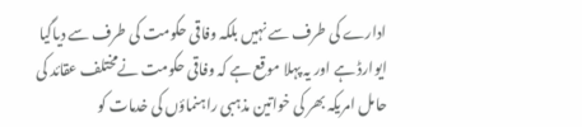ادارے کی طرف سے نہیں بلکہ وفاقی حکومت کی طرف سے دیاگیا ایوارڈ ہے اور یہ پہلا موقع ہے کہ وفاقی حکومت نےمختلف عقائد کی حامل امریکہ بھر کی خواتین مذہبی راہنماؤں کی خدمات کو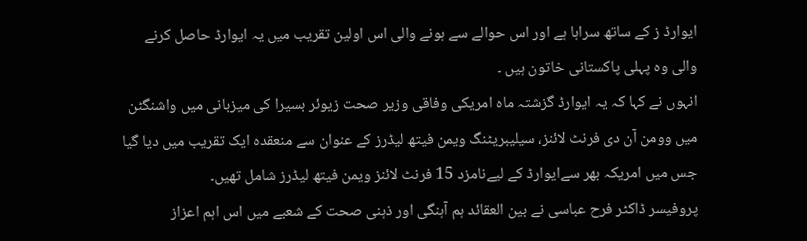ایوارڈ ز کے ساتھ سراہا ہے اور اس حوالے سے ہونے والی اس اولین تقریب میں یہ ایوارڈ حاصل کرنے والی وہ پہلی پاکستانی خاتون ہیں ۔
انہوں نے کہا کہ یہ ایوارڈ گزشتہ ماہ امریکی وفاقی وزیر صحت زیوئر بسیرا کی میزبانی میں واشنگٹن میں وومن آن دی فرنٹ لائنز، سیلیبریٹنگ ویمن فیتھ لیڈرز کے عنوان سے منعقدہ ایک تقریب میں دیا گیا جس میں امریکہ بھر سےایوارڈ کے لیےنامزد 15 فرنٹ لائنز ویمن فیتھ لیڈرز شامل تھیں۔
پروفیسر ڈاکٹر فرح عباسی نے بین العقائد ہم آہنگی اور ذہنی صحت کے شعبے میں اس اہم اعزاز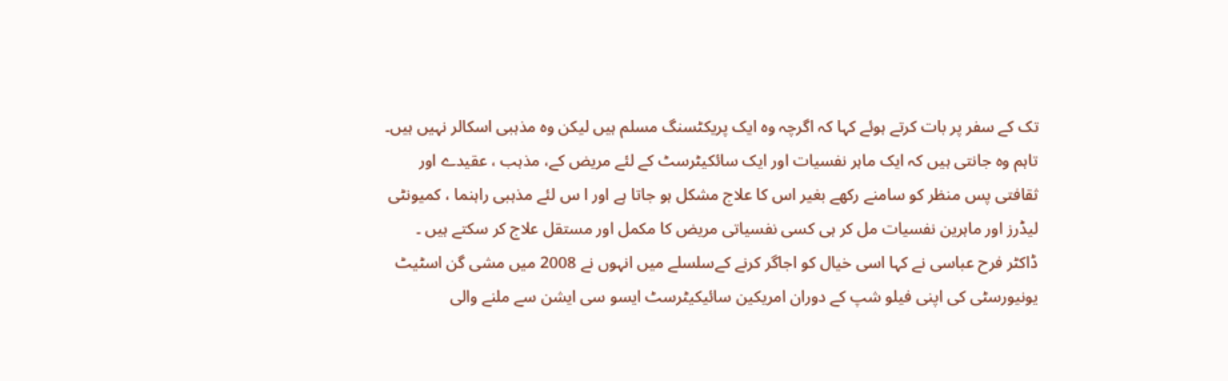تک کے سفر پر بات کرتے ہوئے کہا کہ اگرچہ وہ ایک پریکٹسنگ مسلم ہیں لیکن وہ مذہبی اسکالر نہیں ہیں۔ تاہم وہ جانتی ہیں کہ ایک ماہر نفسیات اور ایک سائکیٹرسٹ کے لئے مریض کے، مذہب ، عقیدے اور ثقافتی پس منظر کو سامنے رکھے بغیر اس کا علاج مشکل ہو جاتا ہے اور ا س لئے مذہبی راہنما ، کمیونٹی لیڈرز اور ماہرین نفسیات مل کر ہی کسی نفسیاتی مریض کا مکمل اور مستقل علاج کر سکتے ہیں ۔
ڈاکٹر فرح عباسی نے کہا اسی خیال کو اجاگر کرنے کےسلسلے میں انہوں نے 2008 میں مشی گن اسٹیٹ یونیورسٹی کی اپنی فیلو شپ کے دوران امریکین سائیکیٹرسٹ ایسو سی ایشن سے ملنے والی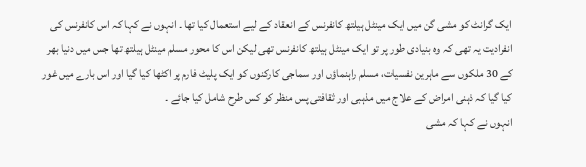ایک گرانٹ کو مشی گن میں ایک مینٹل ہیلتھ کانفرنس کے انعقاد کے لیے استعمال کیا تھا ۔ انہوں نے کہا کہ اس کانفرنس کی انفرادیت یہ تھی کہ وہ بنیادی طور پر تو ایک مینٹل ہیلتھ کانفرنس تھی لیکن اس کا محور مسلم مینٹل ہیلتھ تھا جس میں دنیا بھر کے 30 ملکوں سے ماہرین نفسیات، مسلم راہنماؤں اور سماجی کارکنوں کو ایک پلیٹ فارم پر اکٹھا کیا گیا اور اس بارے میں غور کیا گیا کہ ذہنی امراض کے علاج میں مذہبی اور ثقافتی پس منظر کو کس طرح شامل کیا جائے ۔
انہوں نے کہا کہ مشی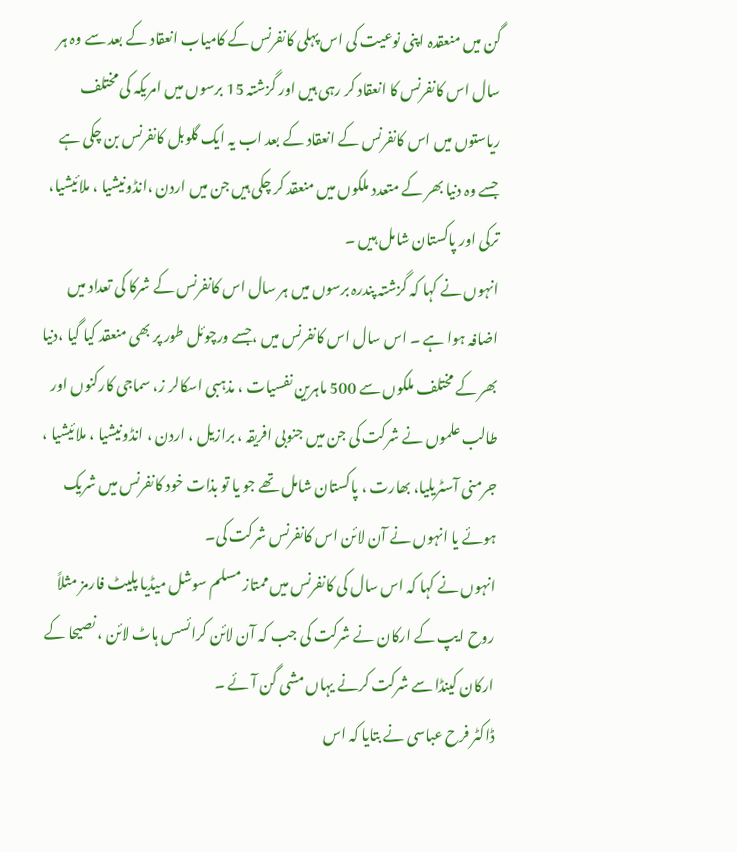گن میں منعقدہ اپنی نوعیت کی اس پہلی کانفرنس کے کامیاب انعقاد کے بعد سے وہ ہر سال اس کانفرنس کا انعقاد کر رہی ہیں اور گزشتہ 15 برسوں میں امریکہ کی مختلف ریاستوں میں اس کانفرنس کے انعقاد کے بعد اب یہ ایک گلوبل کانفرنس بن چکی ہے جسے وہ دنیا بھر کے متعدد ملکوں میں منعقد کر چکی ہیں جن میں اردن ،انڈونیشیا ، ملائیشیا، ترکی اور پاکستان شامل ہیں ۔
انہوں نے کہا کہ گزشتہ پندرہ برسوں میں ہر سال اس کانفرنس کے شرکا کی تعداد میں اضافہ ہوا ہے ۔ اس سال اس کانفرنس میں ،جسے ورچوئل طور پر بھی منعقد کیا گیا ،دنیا بھر کے مختلف ملکوں سے 500 ماہرین نفسیات ، مذہبی اسکالر ز، سماجی کارکنوں اور طالب علموں نے شرکت کی جن میں جنوبی افریقہ ، برازیل ، اردن ، انڈونیشیا ، ملائیشیا ، جرمنی آسٹریلیا، بھارت ، پاکستان شامل تھے جو یا تو بذات خود کانفرنس میں شریک ہوئے یا انہوں نے آن لائن اس کانفرنس شرکت کی۔
انہوں نے کہا کہ اس سال کی کانفرنس میں ممتاز مسلم سوشل میڈیا پلیٹ فارمز مثلاً روح ایپ کے ارکان نے شرکت کی جب کہ آن لائن کرائسس ہاٹ لائن ، نصیحا کے ارکان کینڈا سے شرکت کرنے یہاں مشی گن آئے ۔
ڈاکٹر فرح عباسی نے بتایا کہ اس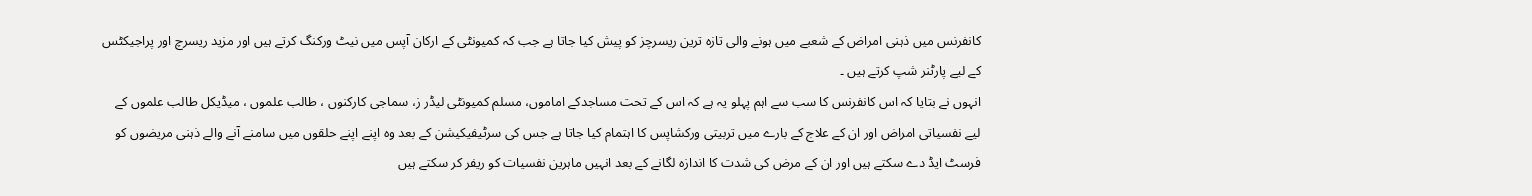کانفرنس میں ذہنی امراض کے شعبے میں ہونے والی تازہ ترین ریسرچز کو پیش کیا جاتا ہے جب کہ کمیونٹی کے ارکان آپس میں نیٹ ورکنگ کرتے ہیں اور مزید ریسرچ اور پراجیکٹس کے لیے پارٹنر شپ کرتے ہیں ۔
انہوں نے بتایا کہ اس کانفرنس کا سب سے اہم پہلو یہ ہے کہ اس کے تحت مساجدکے اماموں، مسلم کمیونٹی لیڈر ز، سماجی کارکنوں ، طالب علموں ، میڈیکل طالب علموں کے لیے نفسیاتی امراض اور ان کے علاج کے بارے میں تربیتی ورکشاپس کا اہتمام کیا جاتا ہے جس کی سرٹیفیکیشن کے بعد وہ اپنے اپنے حلقوں میں سامنے آنے والے ذہنی مریضوں کو فرسٹ ایڈ دے سکتے ہیں اور ان کے مرض کی شدت کا اندازہ لگانے کے بعد انہیں ماہرین نفسیات کو ریفر کر سکتے ہیں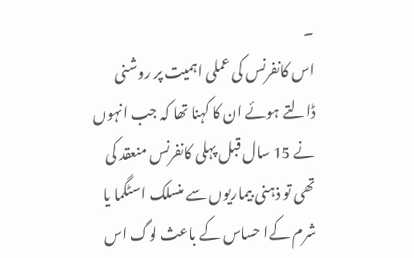۔
اس کانفرنس کی عملی اہمیت پر روشنی ڈالتے ہوئے ان کا کہنا تھا کہ جب انہوں نے 15 سال قبل پہلی کانفرنس منعقد کی تھی تو ذہنی بیماریوں سے منسلک اسٹگما یا شرم کےا حساس کے باعث لوگ اس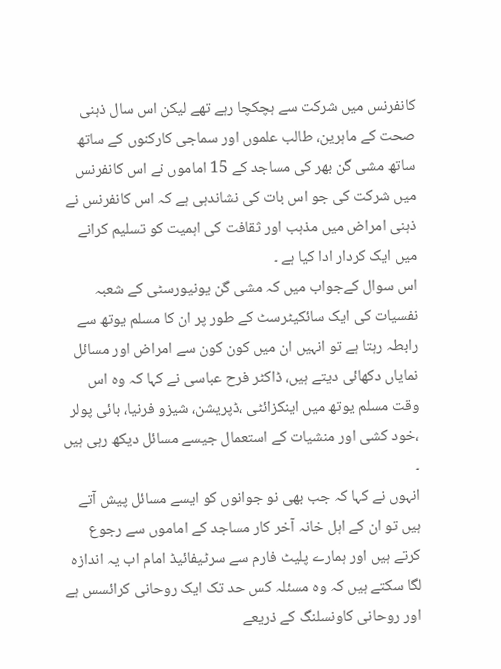کانفرنس میں شرکت سے ہچکچا رہے تھے لیکن اس سال ذہنی صحت کے ماہرین، طالب علموں اور سماجی کارکنوں کے ساتھ ساتھ مشی گن بھر کی مساجد کے 15 اماموں نے اس کانفرنس میں شرکت کی جو اس بات کی نشاندہی ہے کہ اس کانفرنس نے ذہنی امراض میں مذہب اور ثقافت کی اہمیت کو تسلیم کرانے میں ایک کردار ادا کیا ہے ۔
اس سوال کےجواب میں کہ مشی گن یونیورسٹی کے شعبہ نفسیات کی ایک سائکیٹرسٹ کے طور پر ان کا مسلم یوتھ سے رابطہ رہتا ہے تو انہیں ان میں کون کون سے امراض اور مسائل نمایاں دکھائی دیتے ہیں، ڈاکٹر فرح عباسی نے کہا کہ وہ اس وقت مسلم یوتھ میں اینکزائٹی ،ڈپریشن، شیزو فرنیا، بائی پولر ،خود کشی اور منشیات کے استعمال جیسے مسائل دیکھ رہی ہیں ۔
انہوں نے کہا کہ جب بھی نو جوانوں کو ایسے مسائل پیش آتے ہیں تو ان کے اہل خانہ آخر کار مساجد کے اماموں سے رجوع کرتے ہیں اور ہمارے پلیٹ فارم سے سرٹیفائیڈ امام اب یہ اندازہ لگا سکتے ہیں کہ وہ مسئلہ کس حد تک ایک روحانی کرائسس ہے اور روحانی کاونسلنگ کے ذریعے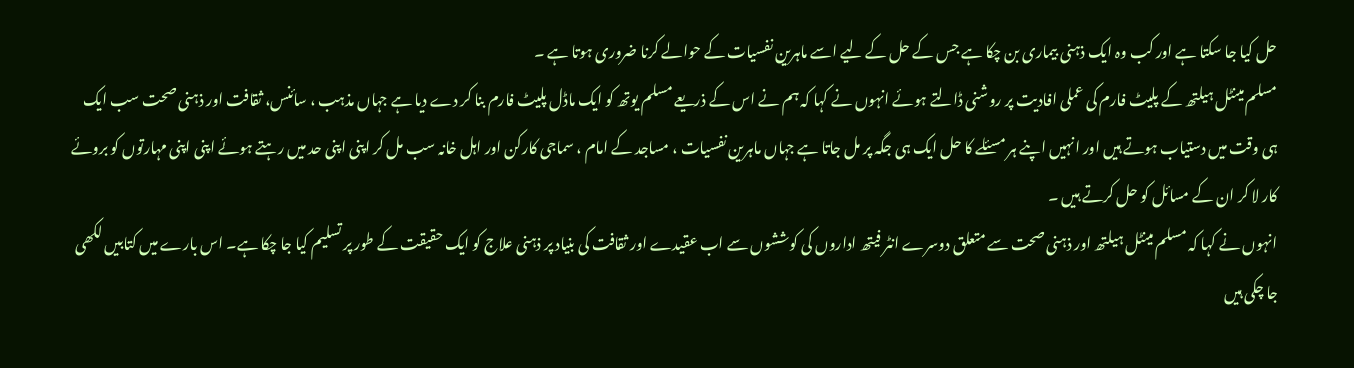حل کیا جا سکتا ہے اور کب وہ ایک ذہنی بیماری بن چکا ہے جس کے حل کے لیے اسے ماہرین نفسیات کے حوالے کرنا ضروری ہوتا ہے ۔
مسلم مینٹل ہیلتھ کے پلیٹ فارم کی عملی افادیت پر روشنی ڈالتے ہوئے انہوں نے کہا کہ ہم نے اس کے ذریعے مسلم یوتھ کو ایک ماڈل پلیٹ فارم بنا کر دے دیا ہے جہاں مذہب ، سائنس، ثقافت اور ذہنی صحت سب ایک ہی وقت میں دستیاب ہوتے ہیں اور انہیں اپنے ہر مسئلے کا حل ایک ہی جگہ پر مل جاتا ہے جہاں ماہرین نفسیات ، مساجد کے امام ، سماجی کارکن اور اہل خانہ سب مل کر اپنی اپنی حد میں رہتے ہوئے اپنی اپنی مہارتوں کو بروئے کار لا کر ان کے مسائل کو حل کرتے ہیں ۔
انہوں نے کہا کہ مسلم مینٹل ہیلتھ اور ذہنی صحت سے متعلق دوسرے انٹر فیتھ اداروں کی کوششوں سے اب عقیدے اور ثقافت کی بنیاد پر ذہنی علاج کو ایک حقیقت کے طور پر تسلیم کیا جا چکا ہے۔ اس بارے میں کتابیں لکھی جا چکی ہیں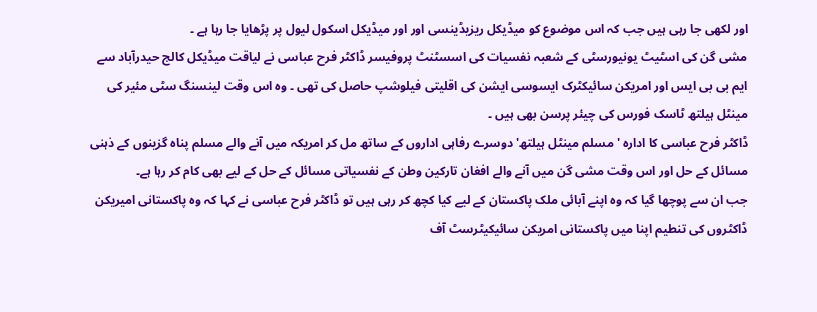اور لکھی جا رہی ہیں جب کہ اس موضوع کو میڈیکل ریزیڈینسی اور اور میڈیکل اسکول لیول پر پڑھایا جا رہا ہے ۔
مشی گن کی اسٹیٹ یونیورسٹی کے شعبہ نفسیات کی اسسٹنٹ پروفیسر ڈاکٹر فرح عباسی نے لیاقت میڈیکل کالج حیدرآباد سے ایم بی بی ایس اور امریکن سائیکٹرک ایسوسی ایشن کی اقلیتی فیلوشپ حاصل کی تھی ۔ وہ اس وقت لینسنگ سٹی مئیر کی مینٹل ہیلتھ ٹاسک فورس کی چیئر پرسن بھی ہیں ۔
ڈاکٹر فرح عباسی کا ادارہ 'مسلم مینٹل ہیلتھ' دوسرے رفاہی اداروں کے ساتھ مل کر امریکہ میں آنے والے مسلم پناہ گزینوں کے ذہنی مسائل کے حل اور اس وقت مشی گن میں آنے والے افغان تارکین وطن کے نفسیاتی مسائل کے حل کے لیے بھی کام کر رہا ہے۔
جب ان سے پوچھا گیا کہ وہ اپنے آبائی ملک پاکستان کے لیے کیا کچھ کر رہی ہیں تو ڈاکٹر فرح عباسی نے کہا کہ وہ پاکستانی امیریکن ڈاکٹروں کی تنطیم اپنا میں پاکستانی امریکن سائیکیٹرسٹ آف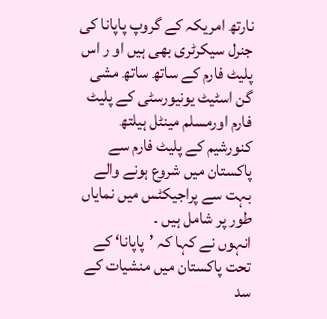نارتھ امریکہ کے گروپ پاپانا کی جنرل سیکرٹری بھی ہیں او ر اس پلیٹ فارم کے ساتھ ساتھ مشی گن اسٹیٹ یونیورسٹی کے پلیٹ فارم اورمسلم مینٹل ہیلتھ کنورشیم کے پلیٹ فارم سے پاکستان میں شروع ہونے والے بہت سے پراجیکٹس میں نمایاں طور پر شامل ہیں ۔
انہوں نے کہا کہ ’پاپانا‘ کے تحت پاکستان میں منشیات کے سد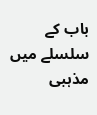باب کے سلسلے میں مذہبی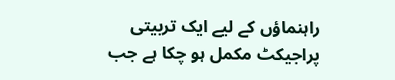راہنماؤں کے لیے ایک تربیتی پراجیکٹ مکمل ہو چکا ہے جب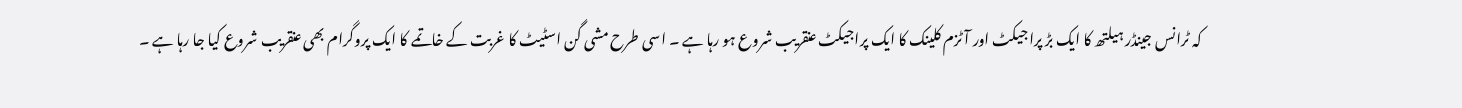کہ ٹرانس جینڈر ہیلتھ کا ایک بڑ پراجیکٹ اور آٹزم کلینک کا ایک پراجیکٹ عنقریب شروع ہو رہا ہے ۔ اسی طرح مشی گن اسٹیٹ کا غربت کے خاتمے کا ایک پروگرام بھی عنقریب شروع کیا جا رہا ہے ۔